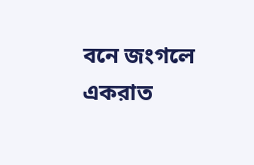বনে জংগলে একরাত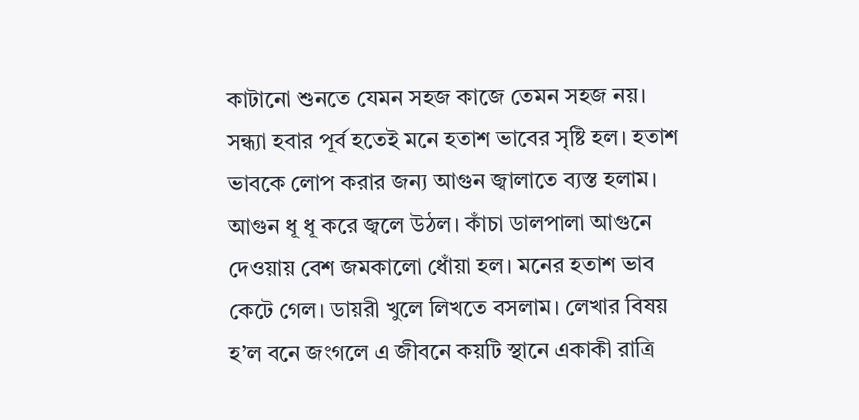কাটানো শুনতে যেমন সহজ কাজে তেমন সহজ নয়। সন্ধ্যা হবার পূর্ব হতেই মনে হতাশ ভাবের সৃষ্টি হল। হতাশ ভাবকে লোপ করার জন্য আগুন জ্বালাতে ব্যস্ত হলাম। আগুন ধূ ধূ করে জ্বলে উঠল। কাঁচা ডালপালা আগুনে দেওয়ায় বেশ জমকালো ধোঁয়া হল। মনের হতাশ ভাব কেটে গেল। ডায়রী খুলে লিখতে বসলাম। লেখার বিষয় হ’ল বনে জংগলে এ জীবনে কয়টি স্থানে একাকী রাত্রি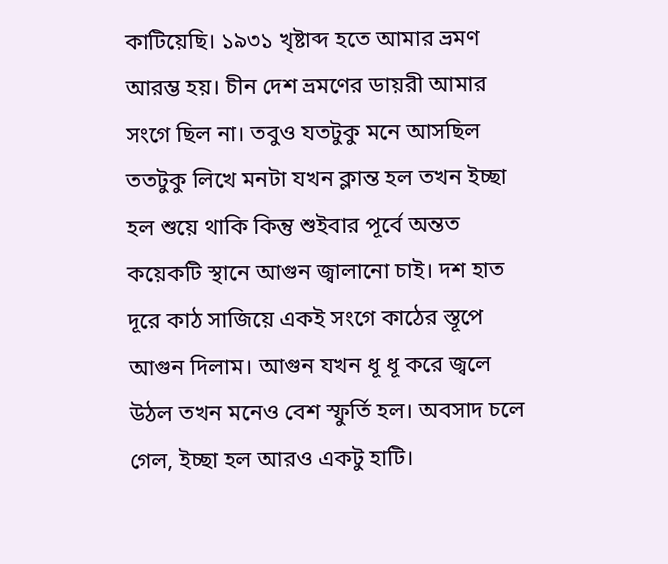কাটিয়েছি। ১৯৩১ খৃষ্টাব্দ হতে আমার ভ্রমণ আরম্ভ হয়। চীন দেশ ভ্রমণের ডায়রী আমার সংগে ছিল না। তবুও যতটুকু মনে আসছিল ততটুকু লিখে মনটা যখন ক্লান্ত হল তখন ইচ্ছা হল শুয়ে থাকি কিন্তু শুইবার পূর্বে অন্তত কয়েকটি স্থানে আগুন জ্বালানো চাই। দশ হাত দূরে কাঠ সাজিয়ে একই সংগে কাঠের স্তূপে আগুন দিলাম। আগুন যখন ধূ ধূ করে জ্বলে উঠল তখন মনেও বেশ স্ফুর্তি হল। অবসাদ চলে গেল, ইচ্ছা হল আরও একটু হাটি।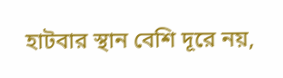হাটবার স্থান বেশি দূরে নয়,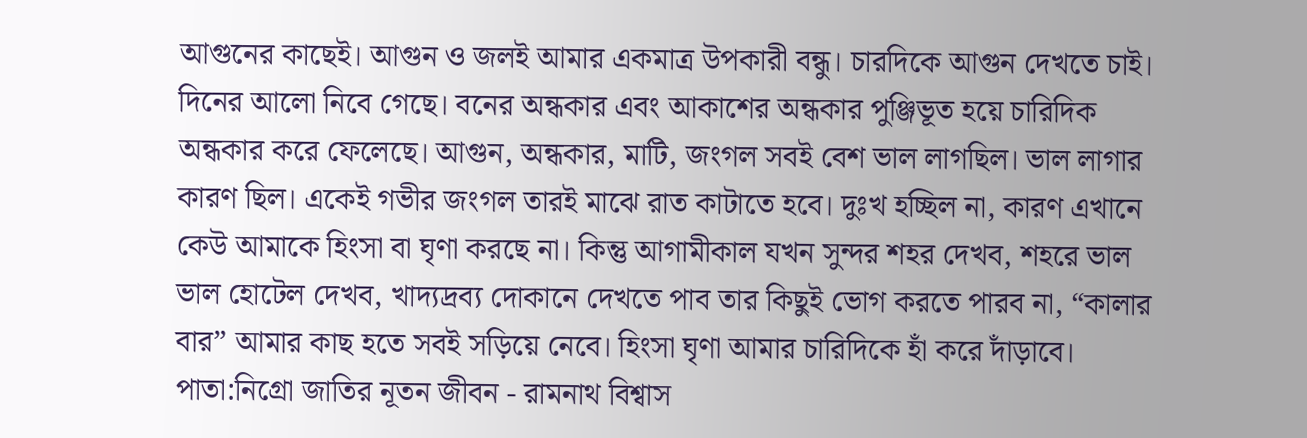আগুনের কাছেই। আগুন ও জলই আমার একমাত্র উপকারী বন্ধু। চারদিকে আগুন দেখতে চাই। দিনের আলো নিবে গেছে। বনের অন্ধকার এবং আকাশের অন্ধকার পুঞ্জিভূত হয়ে চারিদিক অন্ধকার করে ফেলেছে। আগুন, অন্ধকার, মাটি, জংগল সবই বেশ ভাল লাগছিল। ভাল লাগার কারণ ছিল। একেই গভীর জংগল তারই মাঝে রাত কাটাতে হবে। দুঃখ হচ্ছিল না, কারণ এখানে কেউ আমাকে হিংসা বা ঘৃণা করছে না। কিন্তু আগামীকাল যখন সুন্দর শহর দেখব, শহরে ভাল ভাল হোটেল দেখব, খাদ্যদ্রব্য দোকানে দেখতে পাব তার কিছুই ভোগ করতে পারব না, “কালার বার” আমার কাছ হতে সবই সড়িয়ে নেবে। হিংসা ঘৃণা আমার চারিদিকে হাঁ করে দাঁড়াবে।
পাতা:নিগ্রো জাতির নূতন জীবন - রামনাথ বিশ্বাস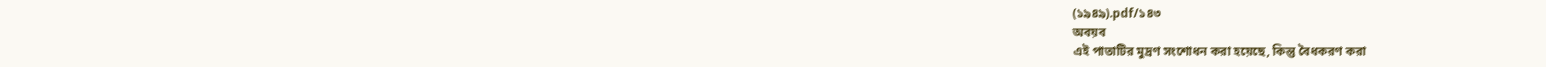(১৯৪৯).pdf/১৪৩
অবয়ব
এই পাতাটির মুদ্রণ সংশোধন করা হয়েছে, কিন্তু বৈধকরণ করা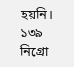হয়নি।
১৩৯
নিগ্রো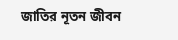জাতির নূতন জীবন